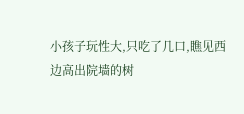小孩子玩性大,只吃了几口,瞧见西边高出院墙的树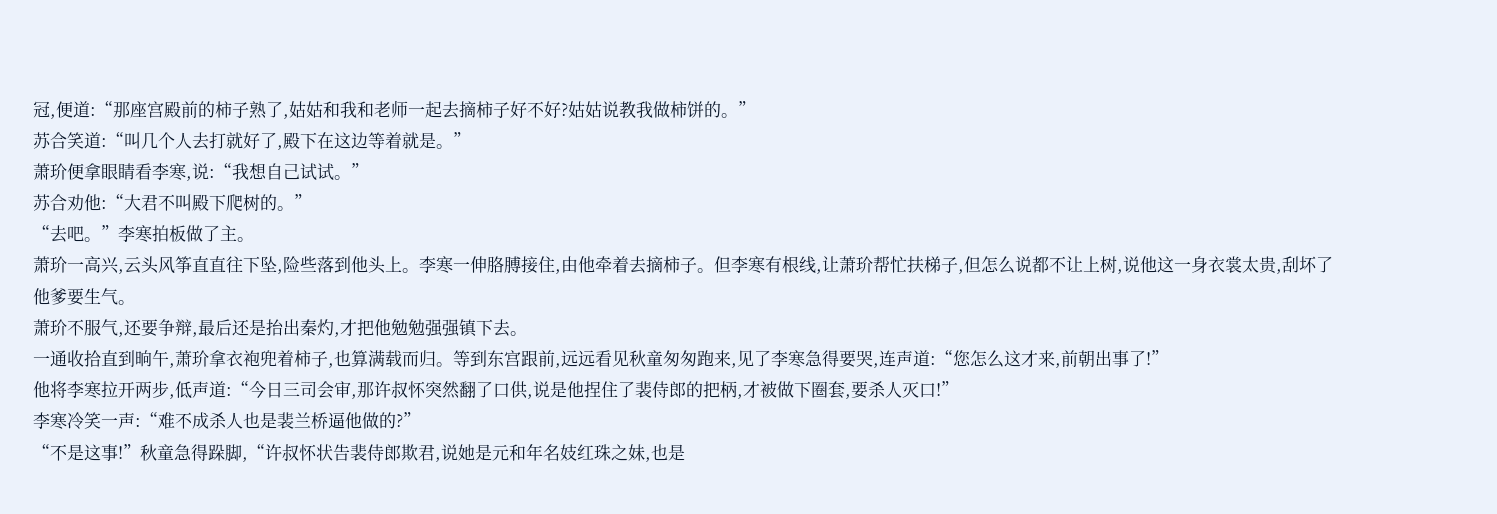冠,便道:“那座宫殿前的柿子熟了,姑姑和我和老师一起去摘柿子好不好?姑姑说教我做柿饼的。”
苏合笑道:“叫几个人去打就好了,殿下在这边等着就是。”
萧玠便拿眼睛看李寒,说:“我想自己试试。”
苏合劝他:“大君不叫殿下爬树的。”
“去吧。”李寒拍板做了主。
萧玠一高兴,云头风筝直直往下坠,险些落到他头上。李寒一伸胳膊接住,由他牵着去摘柿子。但李寒有根线,让萧玠帮忙扶梯子,但怎么说都不让上树,说他这一身衣裳太贵,刮坏了他爹要生气。
萧玠不服气,还要争辩,最后还是抬出秦灼,才把他勉勉强强镇下去。
一通收拾直到晌午,萧玠拿衣袍兜着柿子,也算满载而归。等到东宫跟前,远远看见秋童匆匆跑来,见了李寒急得要哭,连声道:“您怎么这才来,前朝出事了!”
他将李寒拉开两步,低声道:“今日三司会审,那许叔怀突然翻了口供,说是他捏住了裴侍郎的把柄,才被做下圈套,要杀人灭口!”
李寒冷笑一声:“难不成杀人也是裴兰桥逼他做的?”
“不是这事!”秋童急得跺脚,“许叔怀状告裴侍郎欺君,说她是元和年名妓红珠之妹,也是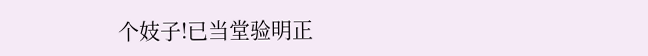个妓子!已当堂验明正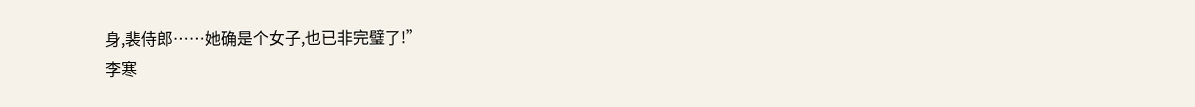身,裴侍郎……她确是个女子,也已非完璧了!”
李寒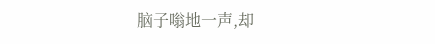脑子嗡地一声,却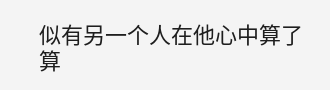似有另一个人在他心中算了算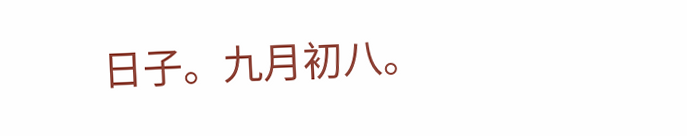日子。九月初八。